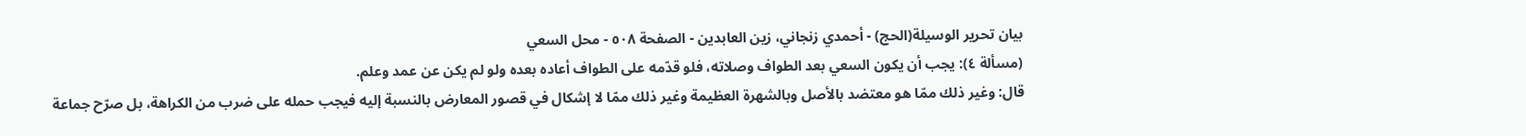بيان تحرير الوسيلة(الحج) - أحمدي زنجاني، زين العابدين - الصفحة ٥٠٨ - محل السعي
(مسألة ٤): يجب أن يكون السعي بعد الطواف وصلاته، فلو قدّمه على الطواف أعاده بعده ولو لم يكن عن عمد وعلم.
قال: وغير ذلك ممّا هو معتضد بالأصل وبالشهرة العظيمة وغير ذلك ممّا لا إشكال في قصور المعارض بالنسبة إليه فيجب حمله على ضرب من الكراهة، بل صرّح جماعة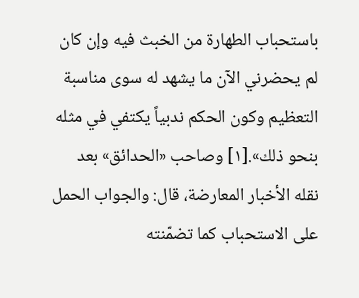باستحباب الطهارة من الخبث فيه وإن كان لم يحضرني الآن ما يشهد له سوى مناسبة التعظيم وكون الحكم ندبياً يكتفي في مثله بنحو ذلك».[١] وصاحب «الحدائق» بعد نقله الأخبار المعارضة، قال: والجواب الحمل على الاستحباب كما تضمّنته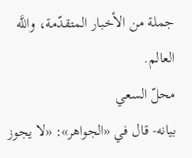جملة من الأخبار المتقدّمة، واللَّه العالم.
محلّ السعي
بيانه- قال في «الجواهر»: «لا يجوز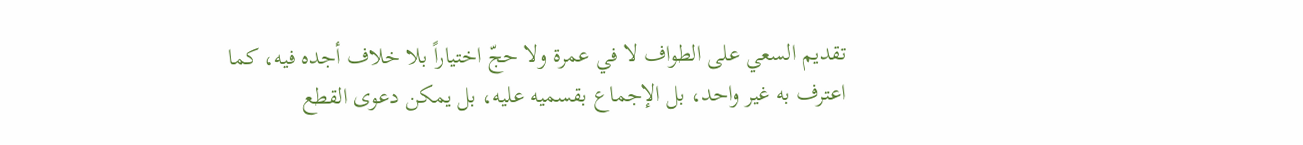تقديم السعي على الطواف لا في عمرة ولا حجّ اختياراً بلا خلاف أجده فيه، كما اعترف به غير واحد، بل الإجماع بقسميه عليه، بل يمكن دعوى القطع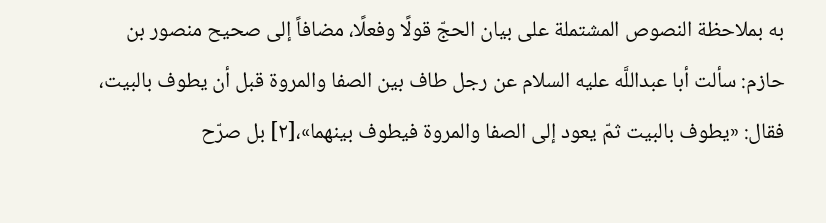به بملاحظة النصوص المشتملة على بيان الحجّ قولًا وفعلًا، مضافاً إلى صحيح منصور بن حازم: سألت أبا عبداللَّه عليه السلام عن رجل طاف بين الصفا والمروة قبل أن يطوف بالبيت، فقال: «يطوف بالبيت ثمّ يعود إلى الصفا والمروة فيطوف بينهما»،[٢] بل صرّح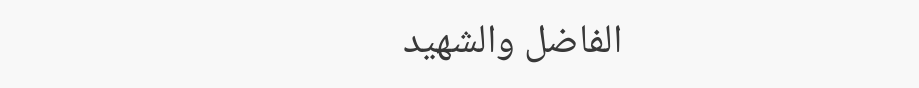الفاضل والشهيد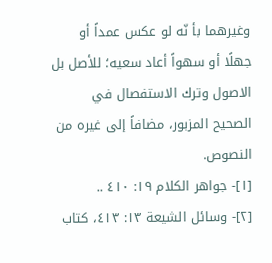وغيرهما بأ نّه لو عكس عمداً أو جهلًا أو سهواً أعاد سعيه؛ للأصل بل الاصول وترك الاستفصال في الصحيح المزبور، مضافاً إلى غيره من النصوص.
[١]- جواهر الكلام ١٩: ٤١٠ ..
[٢]- وسائل الشيعة ١٣: ٤١٣، كتاب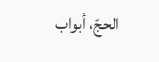الحجّ، أبواب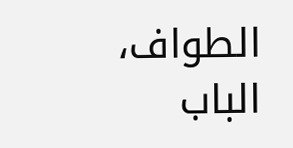الطواف، الباب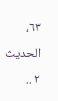٦٣، الحديث ٢ ..